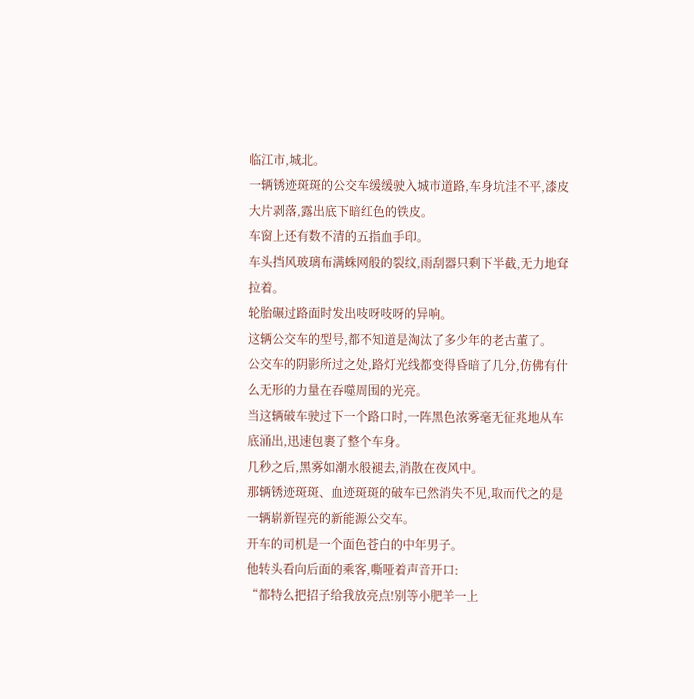临江市,城北。
一辆锈迹斑斑的公交车缓缓驶入城市道路,车身坑洼不平,漆皮大片剥落,露出底下暗红色的铁皮。
车窗上还有数不清的五指血手印。
车头挡风玻璃布满蛛网般的裂纹,雨刮器只剩下半截,无力地耷拉着。
轮胎碾过路面时发出吱呀吱呀的异响。
这辆公交车的型号,都不知道是淘汰了多少年的老古董了。
公交车的阴影所过之处,路灯光线都变得昏暗了几分,仿佛有什么无形的力量在吞噬周围的光亮。
当这辆破车驶过下一个路口时,一阵黑色浓雾毫无征兆地从车底涌出,迅速包裹了整个车身。
几秒之后,黑雾如潮水般褪去,消散在夜风中。
那辆锈迹斑斑、血迹斑斑的破车已然消失不见,取而代之的是一辆崭新锃亮的新能源公交车。
开车的司机是一个面色苍白的中年男子。
他转头看向后面的乘客,嘶哑着声音开口:
“都特么把招子给我放亮点!别等小肥羊一上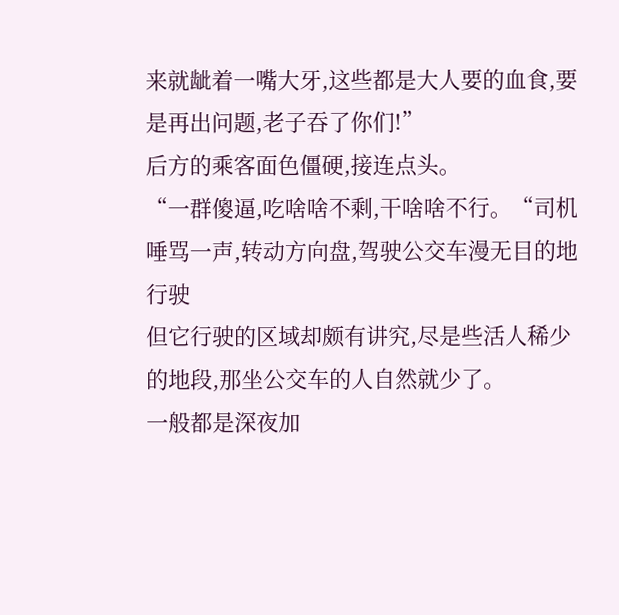来就龇着一嘴大牙,这些都是大人要的血食,要是再出问题,老子吞了你们!”
后方的乘客面色僵硬,接连点头。
“一群傻逼,吃啥啥不剩,干啥啥不行。“司机唾骂一声,转动方向盘,驾驶公交车漫无目的地行驶
但它行驶的区域却颇有讲究,尽是些活人稀少的地段,那坐公交车的人自然就少了。
一般都是深夜加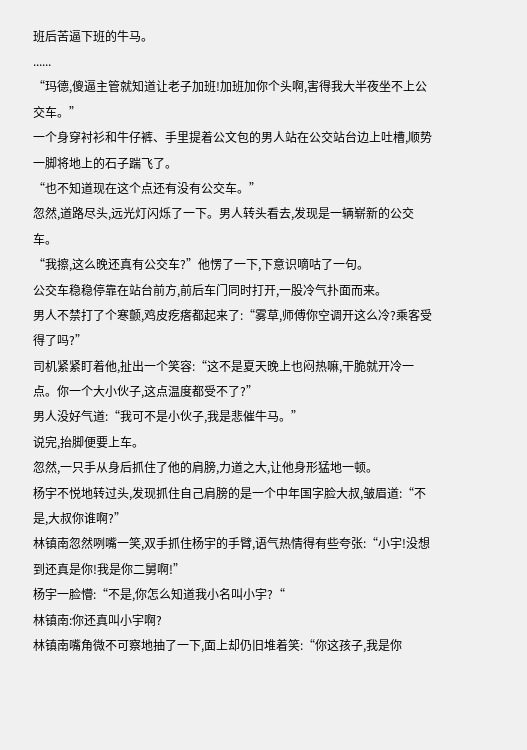班后苦逼下班的牛马。
......
“玛德,傻逼主管就知道让老子加班!加班加你个头啊,害得我大半夜坐不上公交车。”
一个身穿衬衫和牛仔裤、手里提着公文包的男人站在公交站台边上吐槽,顺势一脚将地上的石子踹飞了。
“也不知道现在这个点还有没有公交车。”
忽然,道路尽头,远光灯闪烁了一下。男人转头看去,发现是一辆崭新的公交车。
“我擦,这么晚还真有公交车?”他愣了一下,下意识嘀咕了一句。
公交车稳稳停靠在站台前方,前后车门同时打开,一股冷气扑面而来。
男人不禁打了个寒颤,鸡皮疙瘩都起来了:“雾草,师傅你空调开这么冷?乘客受得了吗?”
司机紧紧盯着他,扯出一个笑容:“这不是夏天晚上也闷热嘛,干脆就开冷一点。你一个大小伙子,这点温度都受不了?”
男人没好气道:“我可不是小伙子,我是悲催牛马。”
说完,抬脚便要上车。
忽然,一只手从身后抓住了他的肩膀,力道之大,让他身形猛地一顿。
杨宇不悦地转过头,发现抓住自己肩膀的是一个中年国字脸大叔,皱眉道:“不是,大叔你谁啊?”
林镇南忽然咧嘴一笑,双手抓住杨宇的手臂,语气热情得有些夸张:“小宇!没想到还真是你!我是你二舅啊!”
杨宇一脸懵:“不是,你怎么知道我小名叫小宇?“
林镇南:你还真叫小宇啊?
林镇南嘴角微不可察地抽了一下,面上却仍旧堆着笑:“你这孩子,我是你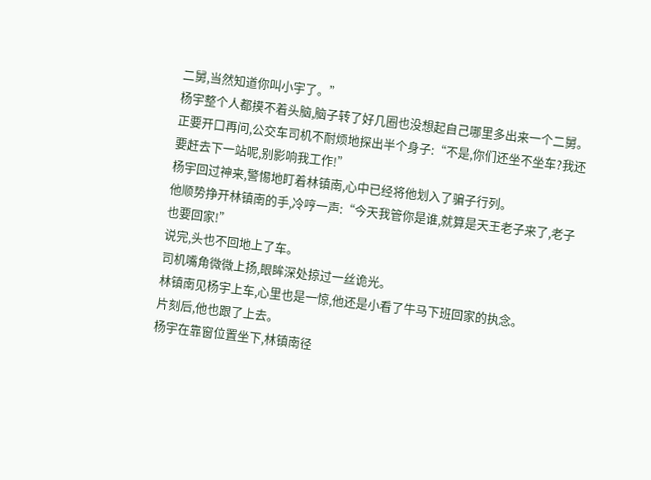二舅,当然知道你叫小宇了。”
杨宇整个人都摸不着头脑,脑子转了好几圈也没想起自己哪里多出来一个二舅。
正要开口再问,公交车司机不耐烦地探出半个身子:“不是,你们还坐不坐车?我还要赶去下一站呢,别影响我工作!”
杨宇回过神来,警惕地盯着林镇南,心中已经将他划入了骗子行列。
他顺势挣开林镇南的手,冷哼一声:“今天我管你是谁,就算是天王老子来了,老子也要回家!”
说完,头也不回地上了车。
司机嘴角微微上扬,眼眸深处掠过一丝诡光。
林镇南见杨宇上车,心里也是一惊,他还是小看了牛马下班回家的执念。
片刻后,他也跟了上去。
杨宇在靠窗位置坐下,林镇南径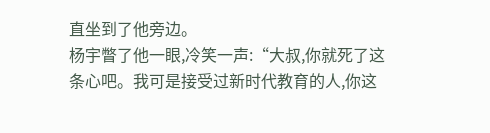直坐到了他旁边。
杨宇瞥了他一眼,冷笑一声:“大叔,你就死了这条心吧。我可是接受过新时代教育的人,你这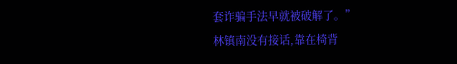套诈骗手法早就被破解了。”
林镇南没有接话,靠在椅背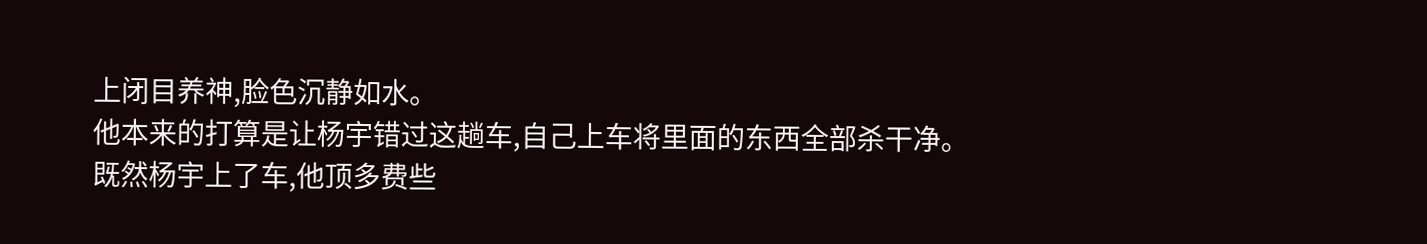上闭目养神,脸色沉静如水。
他本来的打算是让杨宇错过这趟车,自己上车将里面的东西全部杀干净。
既然杨宇上了车,他顶多费些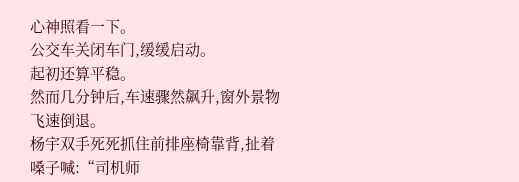心神照看一下。
公交车关闭车门,缓缓启动。
起初还算平稳。
然而几分钟后,车速骤然飙升,窗外景物飞速倒退。
杨宇双手死死抓住前排座椅靠背,扯着嗓子喊:“司机师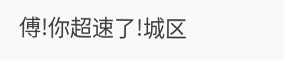傅!你超速了!城区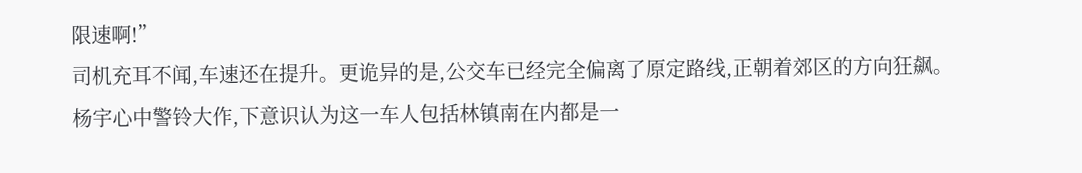限速啊!”
司机充耳不闻,车速还在提升。更诡异的是,公交车已经完全偏离了原定路线,正朝着郊区的方向狂飙。
杨宇心中警铃大作,下意识认为这一车人包括林镇南在内都是一